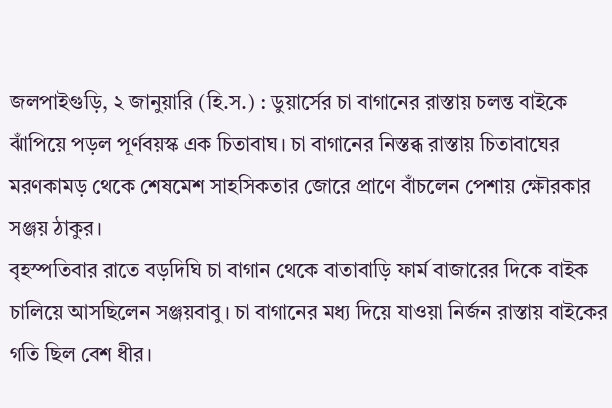জলপাইগুড়ি, ২ জানুয়ারি (হি.স.) : ডুয়ার্সের চা বাগানের রাস্তায় চলন্ত বাইকে ঝাঁপিয়ে পড়ল পূর্ণবয়স্ক এক চিতাবাঘ। চা বাগানের নিস্তব্ধ রাস্তায় চিতাবাঘের মরণকামড় থেকে শেষমেশ সাহসিকতার জোরে প্রাণে বাঁচলেন পেশায় ক্ষৌরকার সঞ্জয় ঠাকুর।
বৃহস্পতিবার রাতে বড়দিঘি চা বাগান থেকে বাতাবাড়ি ফার্ম বাজারের দিকে বাইক চালিয়ে আসছিলেন সঞ্জয়বাবু। চা বাগানের মধ্য দিয়ে যাওয়া নির্জন রাস্তায় বাইকের গতি ছিল বেশ ধীর।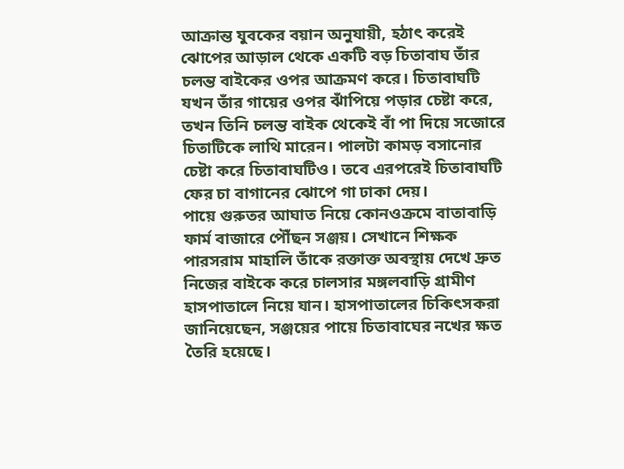আক্রান্ত যুবকের বয়ান অনুযায়ী, হঠাৎ করেই ঝোপের আড়াল থেকে একটি বড় চিতাবাঘ তাঁর চলন্ত বাইকের ওপর আক্রমণ করে। চিতাবাঘটি যখন তাঁর গায়ের ওপর ঝাঁপিয়ে পড়ার চেষ্টা করে, তখন তিনি চলন্ত বাইক থেকেই বাঁ পা দিয়ে সজোরে চিতাটিকে লাথি মারেন। পালটা কামড় বসানোর চেষ্টা করে চিতাবাঘটিও। তবে এরপরেই চিতাবাঘটি ফের চা বাগানের ঝোপে গা ঢাকা দেয়।
পায়ে গুরুতর আঘাত নিয়ে কোনওক্রমে বাতাবাড়ি ফার্ম বাজারে পৌঁছন সঞ্জয়। সেখানে শিক্ষক পারসরাম মাহালি তাঁকে রক্তাক্ত অবস্থায় দেখে দ্রুত নিজের বাইকে করে চালসার মঙ্গলবাড়ি গ্রামীণ হাসপাতালে নিয়ে যান। হাসপাতালের চিকিৎসকরা জানিয়েছেন, সঞ্জয়ের পায়ে চিতাবাঘের নখের ক্ষত তৈরি হয়েছে।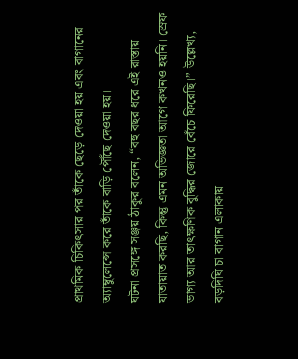প্রাথমিক চিকিৎসার পর তাঁকে ছেড়ে দেওয়া হয় এবং বাগানের অ্যাম্বুলেন্সে করে তাঁকে বাড়ি পৌঁছে দেওয়া হয়।
ঘটনা প্রসঙ্গে সঞ্জয় ঠাকুর বলেন, “বহু বছর ধরে এই রাস্তায় যাতায়াত করছি, কিন্তু এমন অভিজ্ঞতা আগে কখনও হয়নি। স্রেফ ভাগ্য আর তাৎক্ষণিক বুদ্ধির জোরে বেঁচে ফিরেছি।” উল্লেখ্য, বড়দিঘি চা বাগান এলাকায়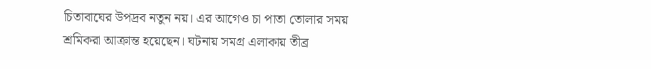চিতাবাঘের উপদ্রব নতুন নয়। এর আগেও চা পাতা তোলার সময় শ্রমিকরা আক্রান্ত হয়েছেন। ঘটনায় সমগ্র এলাকায় তীব্র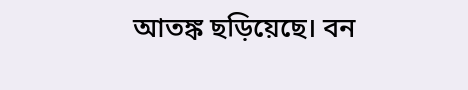আতঙ্ক ছড়িয়েছে। বন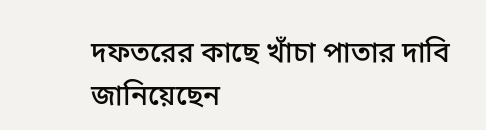দফতরের কাছে খাঁচা পাতার দাবি জানিয়েছেন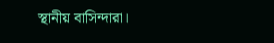স্থানীয় বাসিন্দারা।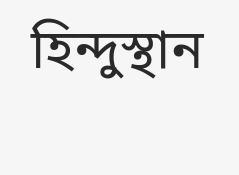হিন্দুস্থান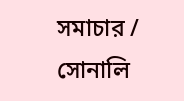সমাচার / সোনালি